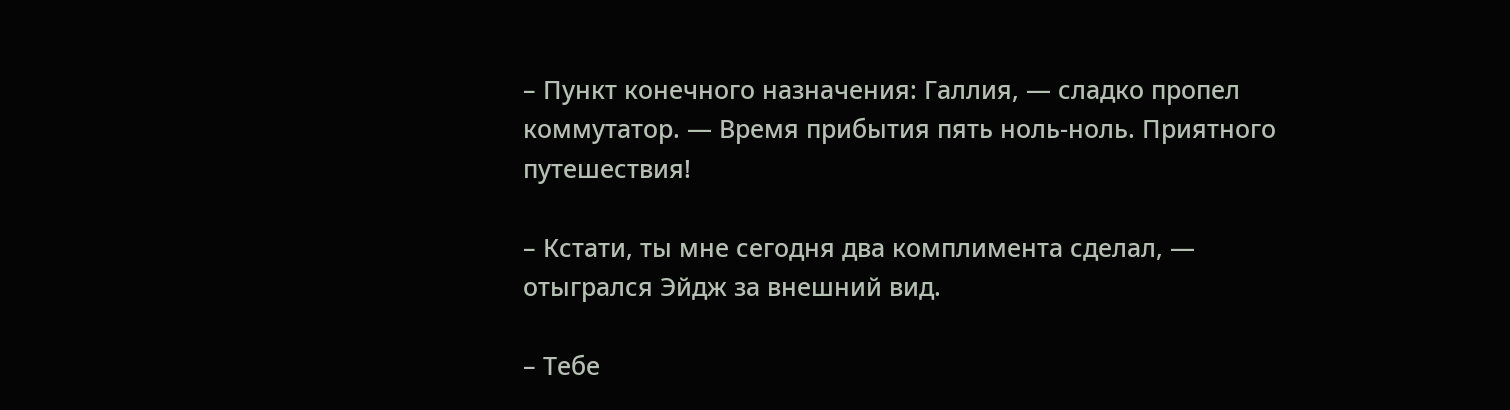– Пункт конечного назначения: Галлия, — сладко пропел коммутатор. — Время прибытия пять ноль-ноль. Приятного путешествия!

– Кстати, ты мне сегодня два комплимента сделал, — отыгрался Эйдж за внешний вид.

– Тебе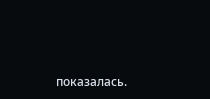показалась.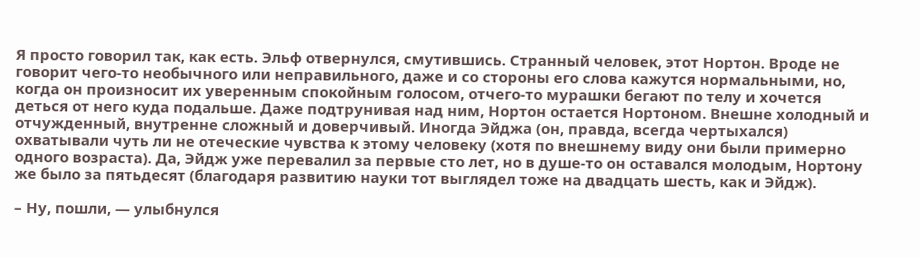Я просто говорил так, как есть. Эльф отвернулся, смутившись. Странный человек, этот Нортон. Вроде не говорит чего-то необычного или неправильного, даже и со стороны его слова кажутся нормальными, но, когда он произносит их уверенным спокойным голосом, отчего-то мурашки бегают по телу и хочется деться от него куда подальше. Даже подтрунивая над ним, Нортон остается Нортоном. Внешне холодный и отчужденный, внутренне сложный и доверчивый. Иногда Эйджа (он, правда, всегда чертыхался) охватывали чуть ли не отеческие чувства к этому человеку (хотя по внешнему виду они были примерно одного возраста). Да, Эйдж уже перевалил за первые сто лет, но в душе-то он оставался молодым, Нортону же было за пятьдесят (благодаря развитию науки тот выглядел тоже на двадцать шесть, как и Эйдж).

– Ну, пошли, — улыбнулся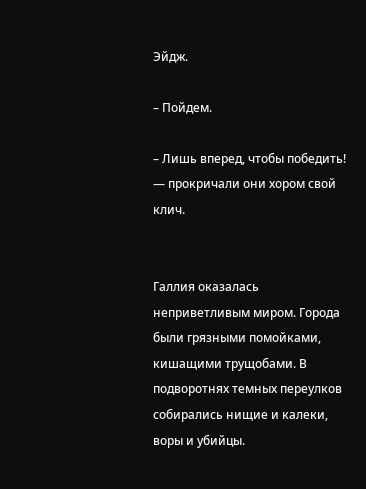Эйдж.

– Пойдем.

– Лишь вперед, чтобы победить! — прокричали они хором свой клич.


Галлия оказалась неприветливым миром. Города были грязными помойками, кишащими трущобами. В подворотнях темных переулков собирались нищие и калеки, воры и убийцы.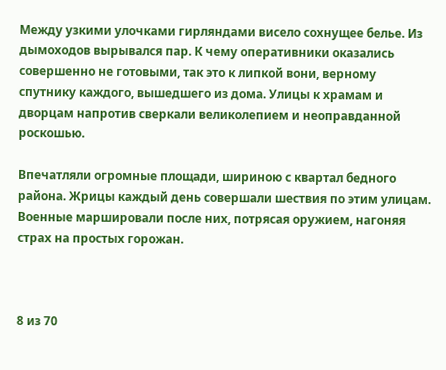Между узкими улочками гирляндами висело сохнущее белье. Из дымоходов вырывался пар. К чему оперативники оказались совершенно не готовыми, так это к липкой вони, верному спутнику каждого, вышедшего из дома. Улицы к храмам и дворцам напротив сверкали великолепием и неоправданной роскошью.

Впечатляли огромные площади, шириною с квартал бедного района. Жрицы каждый день совершали шествия по этим улицам. Военные маршировали после них, потрясая оружием, нагоняя страх на простых горожан.



8 из 70